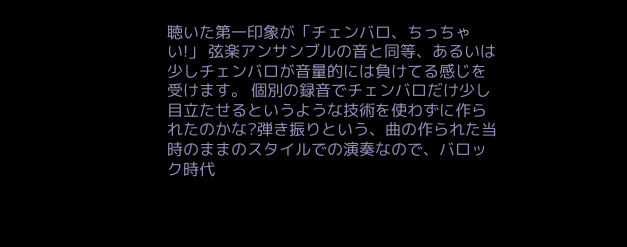聴いた第一印象が「チェンバロ、ちっちゃい!」 弦楽アンサンブルの音と同等、あるいは少しチェンバロが音量的には負けてる感じを受けます。 個別の録音でチェンバロだけ少し目立たせるというような技術を使わずに作られたのかな?弾き振りという、曲の作られた当時のままのスタイルでの演奏なので、バロック時代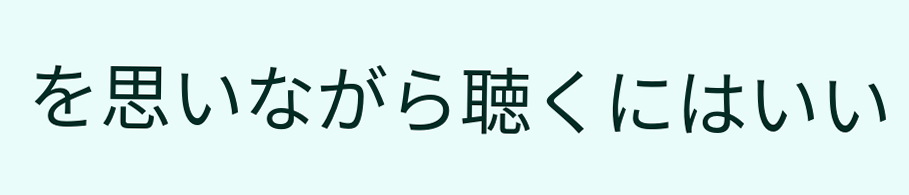を思いながら聴くにはいい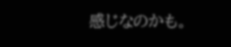感じなのかも。